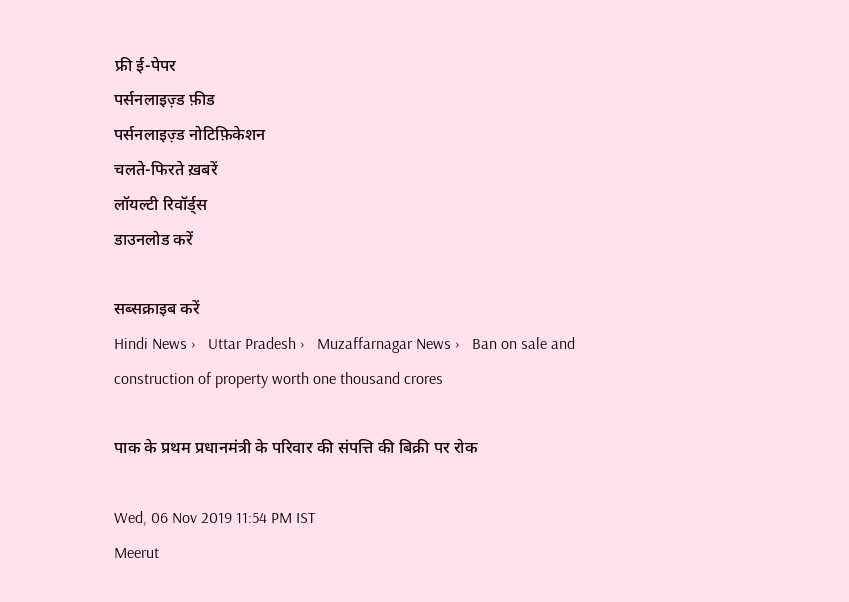फ्री ई-पेपर
पर्सनलाइज़्ड फ़ीड
पर्सनलाइज़्ड नोटिफ़िकेशन
चलते-फिरते ख़बरें
लॉयल्टी रिवॉर्ड्स
डाउनलोड करें

सब्सक्राइब करें
Hindi News ›   Uttar Pradesh ›   Muzaffarnagar News ›   Ban on sale and construction of property worth one thousand crores

पाक के प्रथम प्रधानमंत्री के परिवार की संपत्ति की बिक्री पर रोक

Wed, 06 Nov 2019 11:54 PM IST
Meerut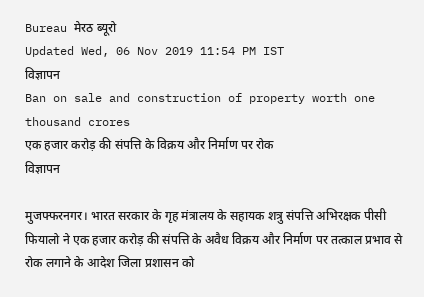Bureau मेरठ ब्यूरो
Updated Wed, 06 Nov 2019 11:54 PM IST
विज्ञापन
Ban on sale and construction of property worth one thousand crores
एक हजार करोड़ की संपत्ति के विक्रय और निर्माण पर रोक
विज्ञापन

मुजफ्फरनगर। भारत सरकार के गृह मंत्रालय के सहायक शत्रु संपत्ति अभिरक्षक पीसी फियालो ने एक हजार करोड़ की संपत्ति के अवैध विक्रय और निर्माण पर तत्काल प्रभाव से रोक लगाने के आदेश जिला प्रशासन को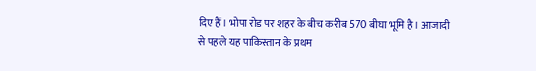दिए हैं। भोपा रोड पर शहर के बीच करीब 570 बीघा भूमि है। आजादी से पहले यह पाकिस्तान के प्रथम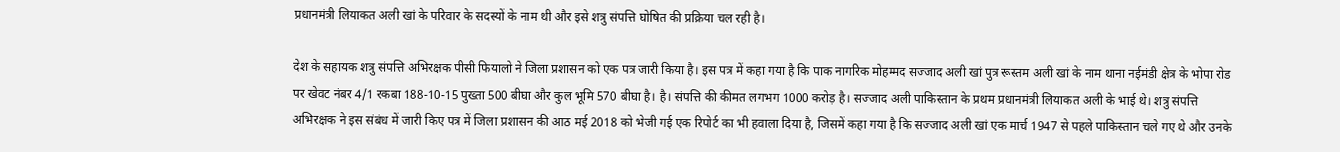प्रधानमंत्री लियाकत अली खां के परिवार के सदस्यों के नाम थी और इसे शत्रु संपत्ति घोषित की प्रक्रिया चल रही है।

देश के सहायक शत्रु संपत्ति अभिरक्षक पीसी फियालो ने जिला प्रशासन को एक पत्र जारी किया है। इस पत्र में कहा गया है कि पाक नागरिक मोहम्मद सज्जाद अली खां पुत्र रूस्तम अली खां के नाम थाना नईमंडी क्षेत्र के भोपा रोड पर खेवट नंबर 4/1 रकबा 188-10-15 पुख्ता 500 बीघा और कुल भूमि 570 बीघा है। है। संपत्ति की कीमत लगभग 1000 करोड़ है। सज्जाद अली पाकिस्तान के प्रथम प्रधानमंत्री लियाकत अली के भाई थे। शत्रु संपत्ति अभिरक्षक ने इस संबंध में जारी किए पत्र में जिला प्रशासन की आठ मई 2018 को भेजी गई एक रिपोर्ट का भी हवाला दिया है, जिसमें कहा गया है कि सज्जाद अली खां एक मार्च 1947 से पहले पाकिस्तान चले गए थे और उनके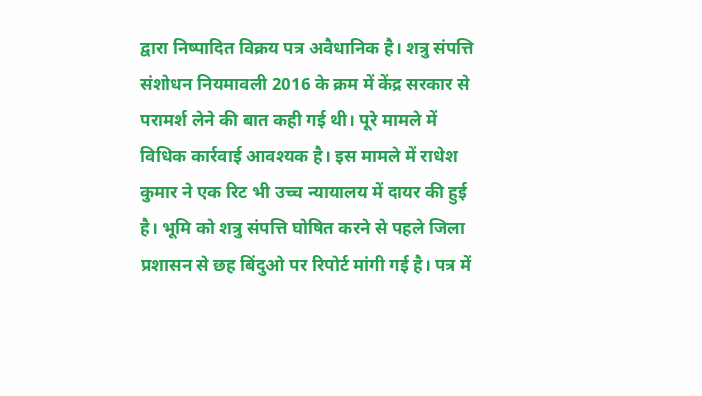द्वारा निष्पादित विक्रय पत्र अवैधानिक है। शत्रु संपत्ति संशोधन नियमावली 2016 के क्रम में केंद्र सरकार से परामर्श लेने की बात कही गई थी। पूरे मामले में विधिक कार्रवाई आवश्यक है। इस मामले में राधेश कुमार ने एक रिट भी उच्च न्यायालय में दायर की हुई है। भूमि को शत्रु संपत्ति घोषित करने से पहले जिला प्रशासन से छह बिंदुओ पर रिपोर्ट मांगी गई है। पत्र में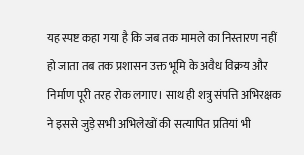यह स्पष्ट कहा गया है कि जब तक मामले का निस्तारण नहीं हो जाता तब तक प्रशासन उक्त भूमि के अवैध विक्रय और निर्माण पूरी तरह रोक लगाए। साथ ही शत्रु संपत्ति अभिरक्षक ने इससे जुड़े सभी अभिलेखों की सत्यापित प्रतियां भी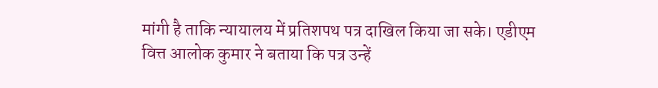मांगी है ताकि न्यायालय में प्रतिशपथ पत्र दाखिल किया जा सके। एडीएम वित्त आलोक कुमार ने बताया कि पत्र उन्हें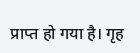प्राप्त हो गया है। गृह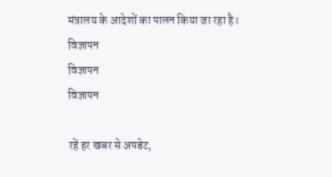मंत्रालय के आदेशों का पालन किया जा रहा है।
विज्ञापन
विज्ञापन
विज्ञापन

रहें हर खबर से अपडेट,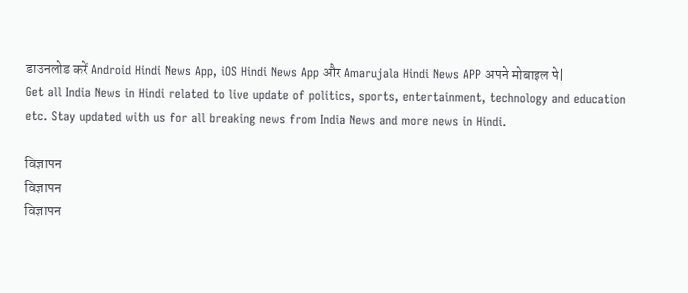डाउनलोड करें Android Hindi News App, iOS Hindi News App और Amarujala Hindi News APP अपने मोबाइल पे|
Get all India News in Hindi related to live update of politics, sports, entertainment, technology and education etc. Stay updated with us for all breaking news from India News and more news in Hindi.

विज्ञापन
विज्ञापन
विज्ञापन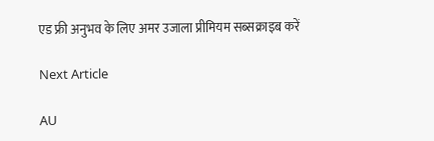एड फ्री अनुभव के लिए अमर उजाला प्रीमियम सब्सक्राइब करें

Next Article

AU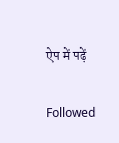ऐप में पढ़ें

Followed